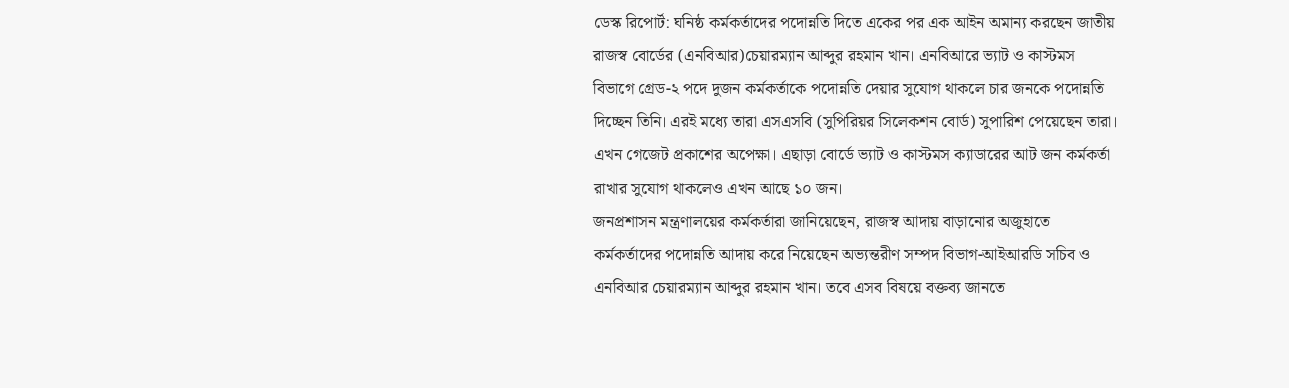ডেস্ক রিপোর্ট: ঘনিষ্ঠ কর্মকর্তাদের পদোন্নতি দিতে একের পর এক আইন অমান্য করছেন জাতীয় রাজস্ব বোর্ডের (এনবিআর)চেয়ারম্যান আব্দুর রহমান খান। এনবিআরে ভ্যাট ও কাস্টমস বিভাগে গ্রেড-২ পদে দুজন কর্মকর্তাকে পদোন্নতি দেয়ার সুযোগ থাকলে চার জনকে পদোন্নতি দিচ্ছেন তিনি। এরই মধ্যে তারা এসএসবি (সুপিরিয়র সিলেকশন বোর্ড) সুপারিশ পেয়েছেন তারা। এখন গেজেট প্রকাশের অপেক্ষা। এছাড়া বোর্ডে ভ্যাট ও কাস্টমস ক্যাডারের আট জন কর্মকর্তা রাখার সুযোগ থাকলেও এখন আছে ১০ জন।
জনপ্রশাসন মন্ত্রণালয়ের কর্মকর্তারা জানিয়েছেন, রাজস্ব আদায় বাড়ানোর অজুহাতে কর্মকর্তাদের পদোন্নতি আদায় করে নিয়েছেন অভ্যন্তরীণ সম্পদ বিভাগ-আইআরডি সচিব ও এনবিআর চেয়ারম্যান আব্দুর রহমান খান। তবে এসব বিষয়ে বক্তব্য জানতে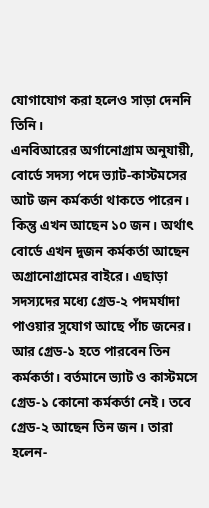যোগাযোগ করা হলেও সাড়া দেননি তিনি।
এনবিআরের অর্গানোগ্রাম অনুযায়ী, বোর্ডে সদস্য পদে ভ্যাট-কাস্টমসের আট জন কর্মকর্তা থাকতে পারেন। কিন্তু এখন আছেন ১০ জন। অর্থাৎ বোর্ডে এখন দুজন কর্মকর্তা আছেন অগ্রানোগ্রামের বাইরে। এছাড়া সদস্যদের মধ্যে গ্রেড-২ পদমর্যাদা পাওয়ার সুযোগ আছে পাঁচ জনের। আর গ্রেড-১ হতে পারবেন তিন কর্মকর্তা। বর্তমানে ভ্যাট ও কাস্টমসে গ্রেড-১ কোনো কর্মকর্তা নেই। তবে গ্রেড-২ আছেন তিন জন। তারা হলেন-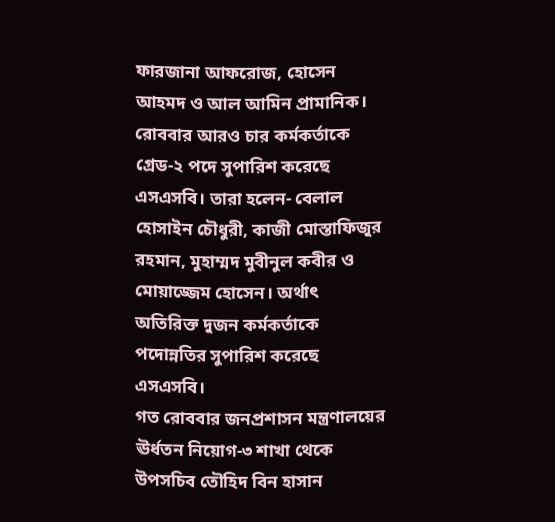ফারজানা আফরোজ, হোসেন আহমদ ও আল আমিন প্রামানিক।
রোববার আরও চার কর্মকর্তাকে গ্রেড-২ পদে সুপারিশ করেছে এসএসবি। তারা হলেন- বেলাল হোসাইন চৌধুরী, কাজী মোস্তাফিজুর রহমান, মুহাম্মদ মুবীনুল কবীর ও মোয়াজ্জেম হোসেন। অর্থাৎ অতিরিক্ত দুজন কর্মকর্তাকে পদোন্নতির সুপারিশ করেছে এসএসবি।
গত রোববার জনপ্রশাসন মন্ত্রণালয়ের ঊর্ধতন নিয়োগ-৩ শাখা থেকে উপসচিব তৌহিদ বিন হাসান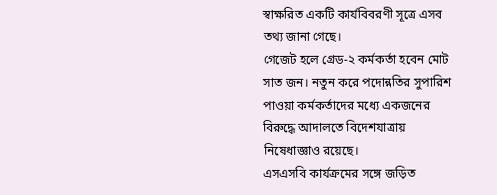স্বাক্ষরিত একটি কার্যবিবরণী সূত্রে এসব তথ্য জানা গেছে।
গেজেট হলে গ্রেড-২ কর্মকর্তা হবেন মোট সাত জন। নতুন করে পদোন্নতির সুপারিশ পাওয়া কর্মকর্তাদের মধ্যে একজনের বিরুদ্ধে আদালতে বিদেশযাত্রায় নিষেধাজ্ঞাও রয়েছে।
এসএসবি কার্যক্রমের সঙ্গে জড়িত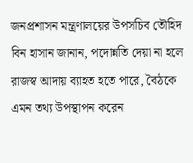জনপ্রশাসন মন্ত্রণালয়ের উপসচিব তৌহিদ বিন হাসান জানান, পদোন্নতি দেয়া না হলে রাজস্ব আদায় ব্যাহত হতে পারে, বৈঠকে এমন তথ্য উপস্থাপন করেন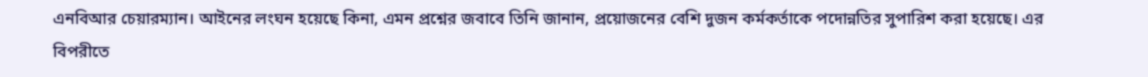এনবিআর চেয়ারম্যান। আইনের লংঘন হয়েছে কিনা, এমন প্রশ্নের জবাবে তিনি জানান, প্রয়োজনের বেশি দুজন কর্মকর্তাকে পদোন্নতির সুপারিশ করা হয়েছে। এর বিপরীতে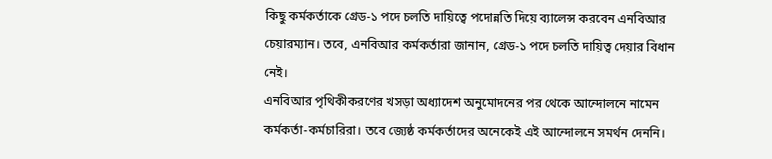কিছু কর্মকর্তাকে গ্রেড-১ পদে চলতি দায়িত্বে পদোন্নতি দিয়ে ব্যালেন্স করবেন এনবিআর চেয়ারম্যান। তবে, এনবিআর কর্মকর্তারা জানান, গ্রেড-১ পদে চলতি দায়িত্ব দেয়ার বিধান নেই।
এনবিআর পৃথিকীকরণের খসড়া অধ্যাদেশ অনুমোদনের পর থেকে আন্দোলনে নামেন কর্মকর্তা-কর্মচারিরা। তবে জ্যেষ্ঠ কর্মকর্তাদের অনেকেই এই আন্দোলনে সমর্থন দেননি।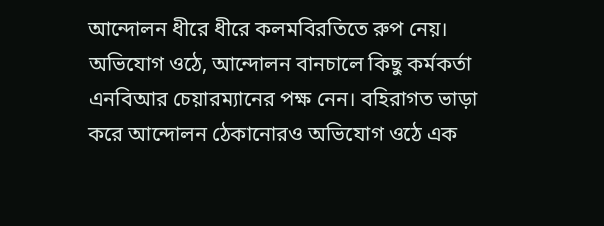আন্দোলন ধীরে ধীরে কলমবিরতিতে রুপ নেয়। অভিযোগ ওঠে, আন্দোলন বানচালে কিছু কর্মকর্তা এনবিআর চেয়ারম্যানের পক্ষ নেন। বহিরাগত ভাড়া করে আন্দোলন ঠেকানোরও অভিযোগ ওঠে এক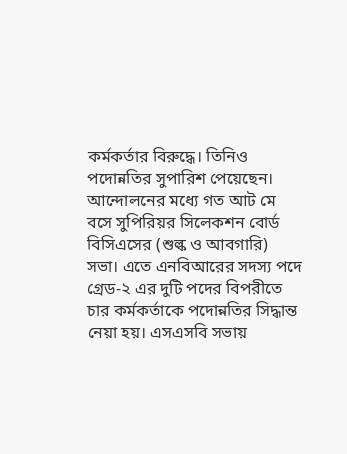কর্মকর্তার বিরুদ্ধে। তিনিও পদোন্নতির সুপারিশ পেয়েছেন। আন্দোলনের মধ্যে গত আট মে বসে সুপিরিয়র সিলেকশন বোর্ড বিসিএসের (শুল্ক ও আবগারি) সভা। এতে এনবিআরের সদস্য পদে গ্রেড-২ এর দুটি পদের বিপরীতে চার কর্মকর্তাকে পদোন্নতির সিদ্ধান্ত নেয়া হয়। এসএসবি সভায়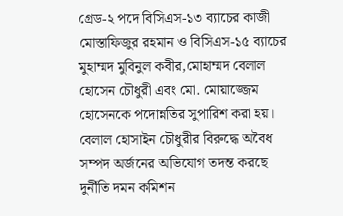গ্রেড-২ পদে বিসিএস-১৩ ব্যাচের কাজী মোস্তাফিজুর রহমান ও বিসিএস-১৫ ব্যাচের মুহাম্মদ মুবিনুল কবীর,মোহাম্মদ বেলাল হোসেন চৌধুরী এবং মো. মোয়াজ্জেম হোসেনকে পদোন্নতির সুপারিশ করা হয়। বেলাল হোসাইন চৌধুরীর বিরুদ্ধে অবৈধ সম্পদ অর্জনের অভিযোগ তদন্ত করছে দুর্নীতি দমন কমিশন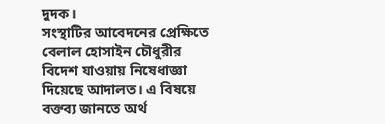দুদক।
সংস্থাটির আবেদনের প্রেক্ষিতে বেলাল হোসাইন চৌধুরীর বিদেশ যাওয়ায় নিষেধাজ্ঞা দিয়েছে আদালত। এ বিষয়ে বক্তব্য জানতে অর্থ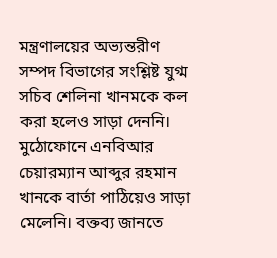মন্ত্রণালয়ের অভ্যন্তরীণ সম্পদ বিভাগের সংশ্লিষ্ট যুগ্ম সচিব শেলিনা খানমকে কল করা হলেও সাড়া দেননি। মুঠোফোনে এনবিআর চেয়ারম্যান আব্দুর রহমান খানকে বার্তা পাঠিয়েও সাড়া মেলেনি। বক্তব্য জানতে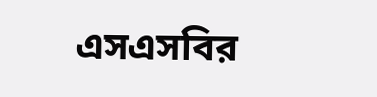এসএসবির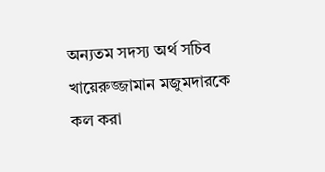অন্যতম সদস্য অর্থ সচিব খায়েরুজ্জামান মজুমদারকে কল করা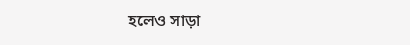হলেও সাড়া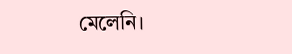মেলেনি।